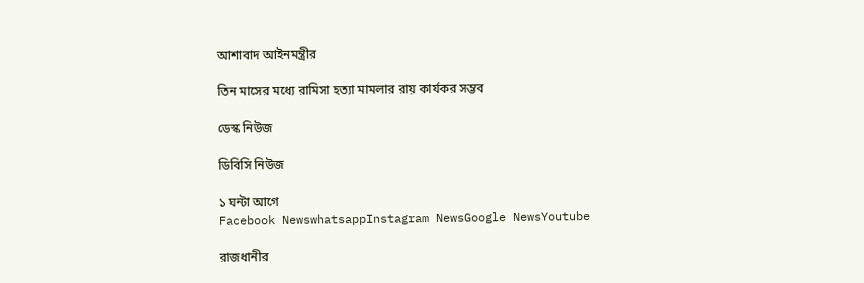আশাবাদ আইনমন্ত্রীর

তিন মাসের মধ্যে রামিসা হত্যা মামলার রায় কার্যকর সম্ভব

ডেস্ক নিউজ

ডিবিসি নিউজ

১ ঘন্টা আগে
Facebook NewswhatsappInstagram NewsGoogle NewsYoutube

রাজধানীর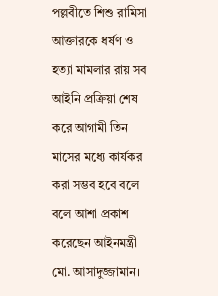পল্লবীতে শিশু রামিসা আক্তারকে ধর্ষণ ও হত্যা মামলার রায় সব আইনি প্রক্রিয়া শেষ করে আগামী তিন মাসের মধ্যে কার্যকর করা সম্ভব হবে বলে বলে আশা প্রকাশ করেছেন আইনমন্ত্রী মো. আসাদুজ্জামান।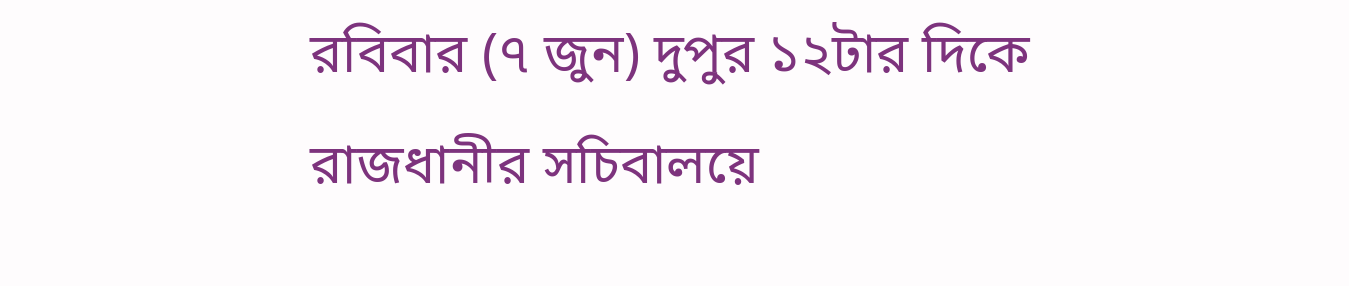রবিবার (৭ জুন) দুপুর ১২টার দিকে রাজধানীর সচিবালয়ে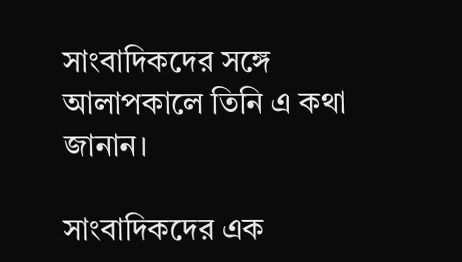সাংবাদিকদের সঙ্গে আলাপকালে তিনি এ কথা জানান।

সাংবাদিকদের এক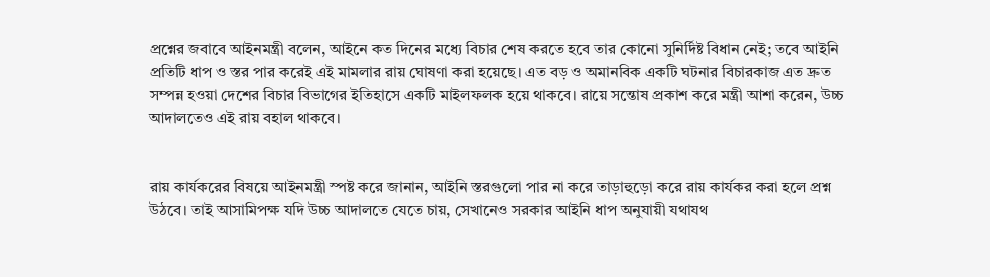প্রশ্নের জবাবে আইনমন্ত্রী বলেন, আইনে কত দিনের মধ্যে বিচার শেষ করতে হবে তার কোনো সুনির্দিষ্ট বিধান নেই; তবে আইনি প্রতিটি ধাপ ও স্তর পার করেই এই মামলার রায় ঘোষণা করা হয়েছে। এত বড় ও অমানবিক একটি ঘটনার বিচারকাজ এত দ্রুত সম্পন্ন হওয়া দেশের বিচার বিভাগের ইতিহাসে একটি মাইলফলক হয়ে থাকবে। রায়ে সন্তোষ প্রকাশ করে মন্ত্রী আশা করেন, উচ্চ আদালতেও এই রায় বহাল থাকবে।


রায় কার্যকরের বিষয়ে আইনমন্ত্রী স্পষ্ট করে জানান, আইনি স্তরগুলো পার না করে তাড়াহুড়ো করে রায় কার্যকর করা হলে প্রশ্ন উঠবে। তাই আসামিপক্ষ যদি উচ্চ আদালতে যেতে চায়, সেখানেও সরকার আইনি ধাপ অনুযায়ী যথাযথ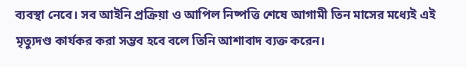ব্যবস্থা নেবে। সব আইনি প্রক্রিয়া ও আপিল নিষ্পত্তি শেষে আগামী তিন মাসের মধ্যেই এই মৃত্যুদণ্ড কার্যকর করা সম্ভব হবে বলে তিনি আশাবাদ ব্যক্ত করেন।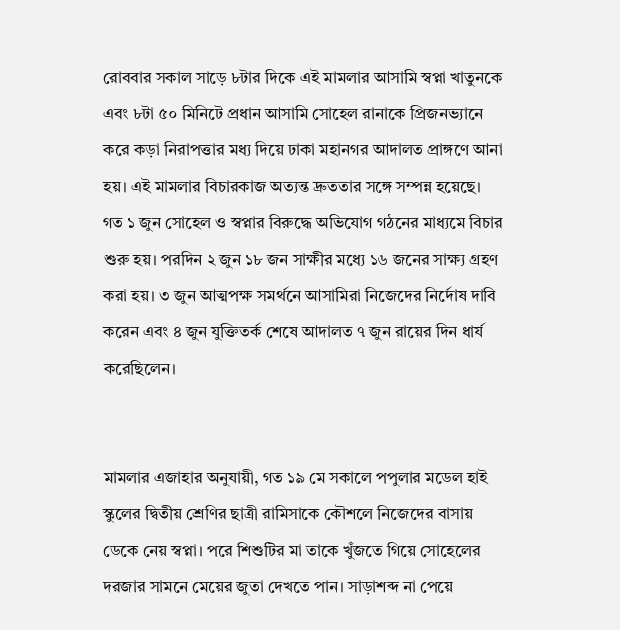রোববার সকাল সাড়ে ৮টার দিকে এই মামলার আসামি স্বপ্না খাতুনকে এবং ৮টা ৫০ মিনিটে প্রধান আসামি সোহেল রানাকে প্রিজনভ্যানে করে কড়া নিরাপত্তার মধ্য দিয়ে ঢাকা মহানগর আদালত প্রাঙ্গণে আনা হয়। এই মামলার বিচারকাজ অত্যন্ত দ্রুততার সঙ্গে সম্পন্ন হয়েছে। গত ১ জুন সোহেল ও স্বপ্নার বিরুদ্ধে অভিযোগ গঠনের মাধ্যমে বিচার শুরু হয়। পরদিন ২ জুন ১৮ জন সাক্ষীর মধ্যে ১৬ জনের সাক্ষ্য গ্রহণ করা হয়। ৩ জুন আত্মপক্ষ সমর্থনে আসামিরা নিজেদের নির্দোষ দাবি করেন এবং ৪ জুন যুক্তিতর্ক শেষে আদালত ৭ জুন রায়ের দিন ধার্য করেছিলেন।


মামলার এজাহার অনুযায়ী, গত ১৯ মে সকালে পপুলার মডেল হাই স্কুলের দ্বিতীয় শ্রেণির ছাত্রী রামিসাকে কৌশলে নিজেদের বাসায় ডেকে নেয় স্বপ্না। পরে শিশুটির মা তাকে খুঁজতে গিয়ে সোহেলের দরজার সামনে মেয়ের জুতা দেখতে পান। সাড়াশব্দ না পেয়ে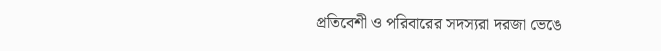প্রতিবেশী ও পরিবারের সদস্যরা দরজা ভেঙে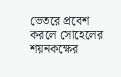ভেতরে প্রবেশ করলে সোহেলের শয়নকক্ষের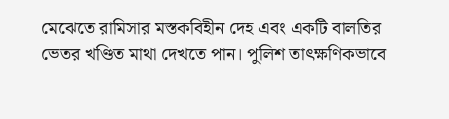মেঝেতে রামিসার মস্তকবিহীন দেহ এবং একটি বালতির ভেতর খণ্ডিত মাথা দেখতে পান। পুলিশ তাৎক্ষণিকভাবে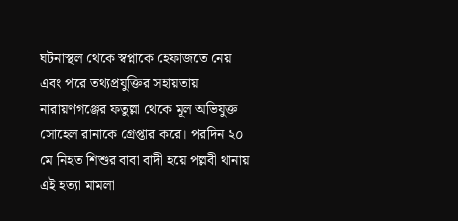ঘটনাস্থল থেকে স্বপ্নাকে হেফাজতে নেয় এবং পরে তথ্যপ্রযুক্তির সহায়তায় নারায়ণগঞ্জের ফতুল্লা থেকে মূল অভিযুক্ত সোহেল রানাকে গ্রেপ্তার করে। পরদিন ২০ মে নিহত শিশুর বাবা বাদী হয়ে পল্লবী থানায় এই হত্যা মামলা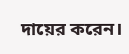দায়ের করেন।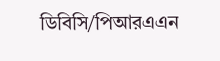ডিবিসি/পিআরএএন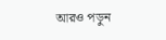আরও পড়ুন